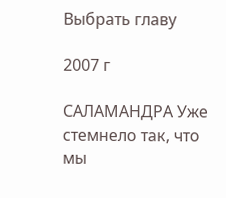Выбрать главу

2007 г

САЛАМАНДРА Уже стемнело так, что мы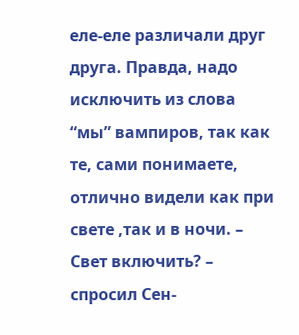еле-еле различали друг друга. Правда, надо исключить из слова “мы” вампиров, так как те, сами понимаете, отлично видели как при свете ,так и в ночи. – Свет включить? – спросил Сен-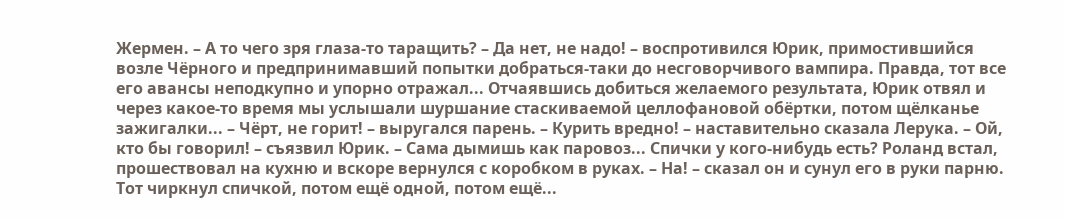Жермен. – А то чего зря глаза-то таращить? – Да нет, не надо! – воспротивился Юрик, примостившийся возле Чёрного и предпринимавший попытки добраться-таки до несговорчивого вампира. Правда, тот все его авансы неподкупно и упорно отражал... Отчаявшись добиться желаемого результата, Юрик отвял и через какое-то время мы услышали шуршание стаскиваемой целлофановой обёртки, потом щёлканье зажигалки... – Чёрт, не горит! – выругался парень. – Курить вредно! – наставительно сказала Лерука. – Ой, кто бы говорил! – съязвил Юрик. – Сама дымишь как паровоз... Спички у кого-нибудь есть? Роланд встал, прошествовал на кухню и вскоре вернулся с коробком в руках. – На! – сказал он и сунул его в руки парню. Тот чиркнул спичкой, потом ещё одной, потом ещё...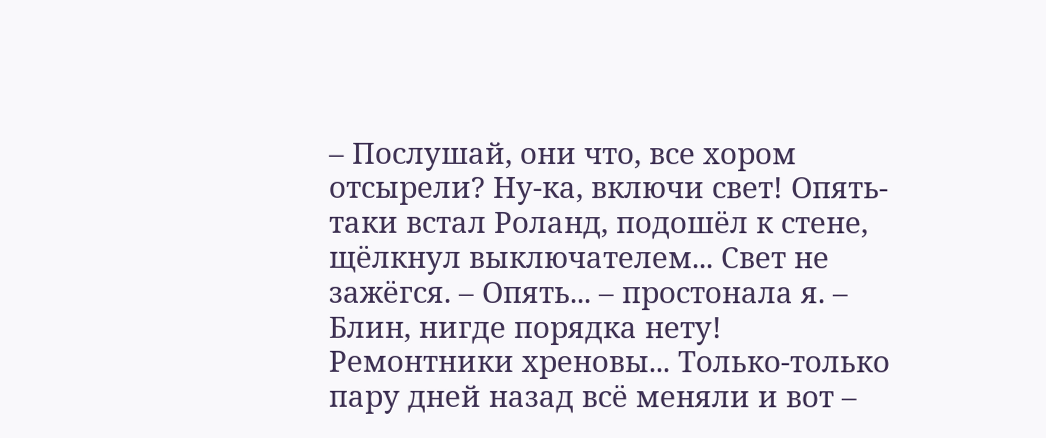– Послушай, они что, все хором отсырели? Ну-ка, включи свет! Опять-таки встал Роланд, подошёл к стене, щёлкнул выключателем... Свет не зажёгся. – Опять... – простонала я. – Блин, нигде порядка нету! Ремонтники хреновы... Только-только пару дней назад всё меняли и вот –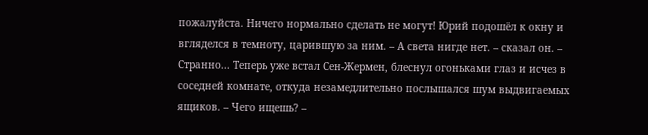пожалуйста. Ничего нормально сделать не могут! Юрий подошёл к окну и вгляделся в темноту, царившую за ним. – А света нигде нет. – сказал он. – Странно... Теперь уже встал Сен-Жермен, блеснул огоньками глаз и исчез в соседней комнате, откуда незамедлительно послышался шум выдвигаемых ящиков. – Чего ищешь? –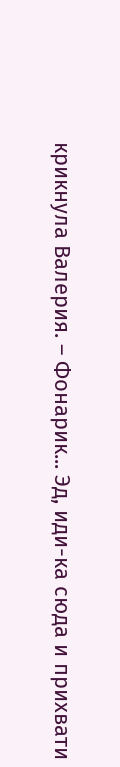крикнула Валерия. – Фонарик... Эд, иди-ка сюда и прихвати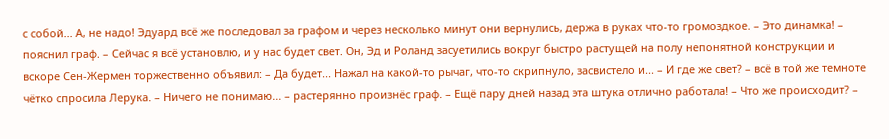с собой... А, не надо! Эдуард всё же последовал за графом и через несколько минут они вернулись, держа в руках что-то громоздкое. – Это динамка! – пояснил граф. – Сейчас я всё установлю, и у нас будет свет. Он, Эд и Роланд засуетились вокруг быстро растущей на полу непонятной конструкции и вскоре Сен-Жермен торжественно объявил: – Да будет... Нажал на какой-то рычаг, что-то скрипнуло, засвистело и... – И где же свет? – всё в той же темноте чётко спросила Лерука. – Ничего не понимаю... – растерянно произнёс граф. – Ещё пару дней назад эта штука отлично работала! – Что же происходит? –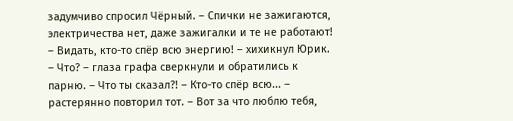задумчиво спросил Чёрный. – Спички не зажигаются, электричества нет, даже зажигалки и те не работают! – Видать, кто-то спёр всю энергию! – хихикнул Юрик. – Что? – глаза графа сверкнули и обратились к парню. – Что ты сказал?! – Кто-то спёр всю... – растерянно повторил тот. – Вот за что люблю тебя,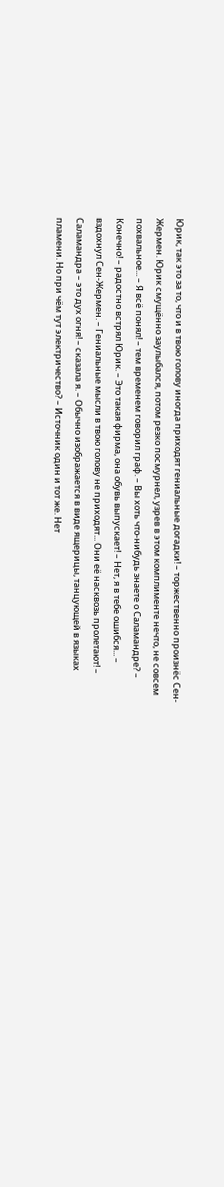Юрик, так это за то, что и в твою голову иногда приходят гениальные догадки! – торжественно произнёс Сен-Жермен. Юрик смущённо заулыбался, потом резко посмурнел, узрев в этом комплименте нечто, не совсем похвальное... – Я всё понял! – тем временем говорил граф. – Вы хоть что-нибудь знаете о Саламандре? – Конечно! – радостно встрял Юрик. – Это такая фирма, она обувь выпускает! – Нет, я в тебе ошибся... – вздохнул Сен-Жермен. – Гениальные мысли в твою голову не приходят... Они её насквозь пролетают! – Саламандра – это дух огня! – сказала я. – Обычно изображается в виде ящерицы, танцующей в языках пламени. Но при чём тут электричество? – Источник один и тот же. Нет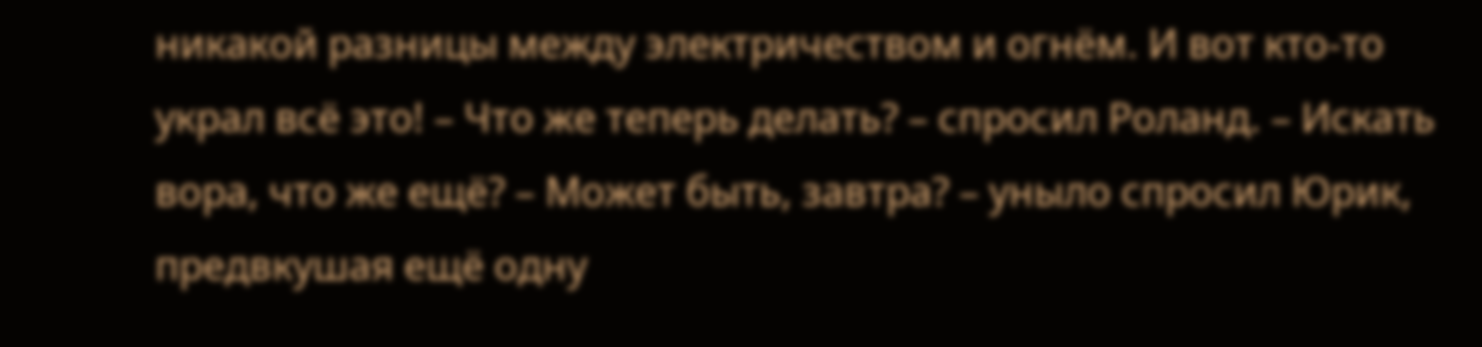никакой разницы между электричеством и огнём. И вот кто-то украл всё это! – Что же теперь делать? – спросил Роланд. – Искать вора, что же ещё? – Может быть, завтра? – уныло спросил Юрик, предвкушая ещё одну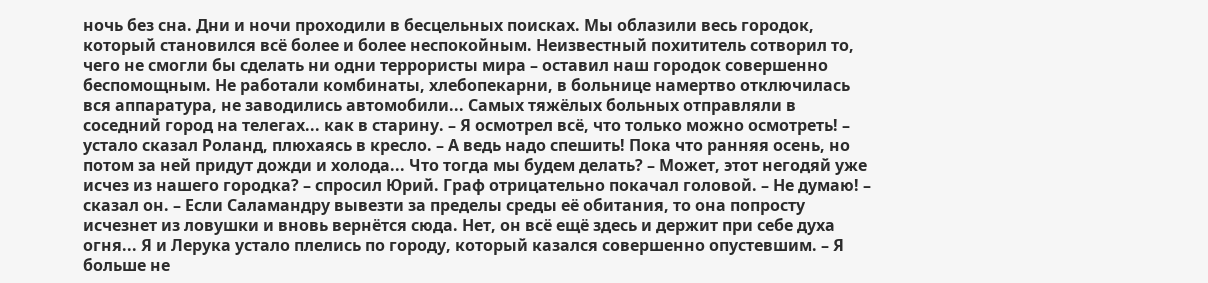ночь без сна. Дни и ночи проходили в бесцельных поисках. Мы облазили весь городок, который становился всё более и более неспокойным. Неизвестный похититель сотворил то, чего не смогли бы сделать ни одни террористы мира – оставил наш городок совершенно беспомощным. Не работали комбинаты, хлебопекарни, в больнице намертво отключилась вся аппаратура, не заводились автомобили... Самых тяжёлых больных отправляли в соседний город на телегах... как в старину. – Я осмотрел всё, что только можно осмотреть! – устало сказал Роланд, плюхаясь в кресло. – А ведь надо спешить! Пока что ранняя осень, но потом за ней придут дожди и холода... Что тогда мы будем делать? – Может, этот негодяй уже исчез из нашего городка? – спросил Юрий. Граф отрицательно покачал головой. – Не думаю! – сказал он. – Если Саламандру вывезти за пределы среды её обитания, то она попросту исчезнет из ловушки и вновь вернётся сюда. Нет, он всё ещё здесь и держит при себе духа огня... Я и Лерука устало плелись по городу, который казался совершенно опустевшим. – Я больше не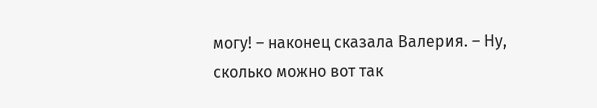могу! – наконец сказала Валерия. – Ну, сколько можно вот так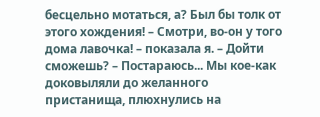бесцельно мотаться, а? Был бы толк от этого хождения! – Смотри, во-он у того дома лавочка! – показала я. – Дойти сможешь? – Постараюсь... Мы кое-как доковыляли до желанного пристанища, плюхнулись на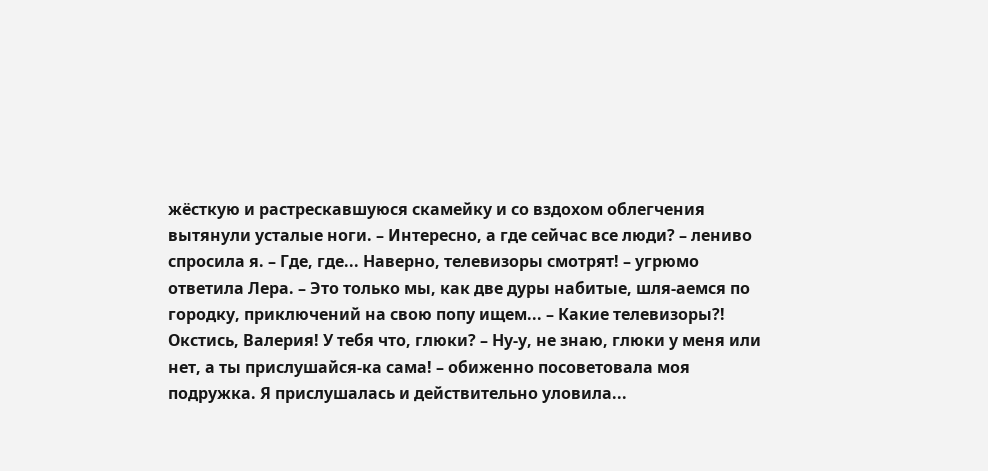жёсткую и растрескавшуюся скамейку и со вздохом облегчения вытянули усталые ноги. – Интересно, а где сейчас все люди? – лениво спросила я. – Где, где... Наверно, телевизоры смотрят! – угрюмо ответила Лера. – Это только мы, как две дуры набитые, шля-аемся по городку, приключений на свою попу ищем... – Какие телевизоры?! Окстись, Валерия! У тебя что, глюки? – Ну-у, не знаю, глюки у меня или нет, а ты прислушайся-ка сама! – обиженно посоветовала моя подружка. Я прислушалась и действительно уловила...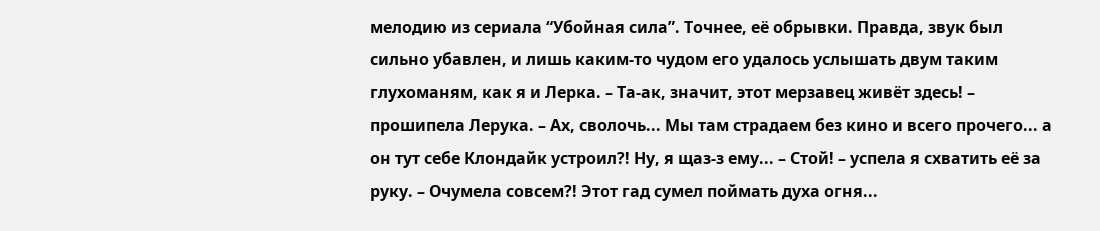мелодию из сериала “Убойная сила”. Точнее, её обрывки. Правда, звук был сильно убавлен, и лишь каким-то чудом его удалось услышать двум таким глухоманям, как я и Лерка. – Та-ак, значит, этот мерзавец живёт здесь! – прошипела Лерука. – Ах, сволочь... Мы там страдаем без кино и всего прочего... а он тут себе Клондайк устроил?! Ну, я щаз-з ему... – Стой! – успела я схватить её за руку. – Очумела совсем?! Этот гад сумел поймать духа огня...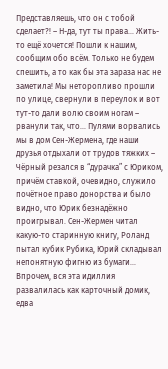Представляешь, что он с тобой сделает?! – Н-да, тут ты права... Жить-то ещё хочется! Пошли к нашим, сообщим обо всём. Только не будем спешить, а то как бы эта зараза нас не заметила! Мы неторопливо прошли по улице, свернули в переулок и вот тут-то дали волю своим ногам – рванули так, что... Пулями ворвались мы в дом Сен-Жермена, где наши друзья отдыхали от трудов тяжких – Чёрный резался в “дурачка” с Юриком, причём ставкой, очевидно, служило почётное право донорства и было видно, что Юрик безнадёжно проигрывал. Сен-Жермен читал какую-то старинную книгу, Роланд пытал кубик Рубика, Юрий складывал непонятную фигню из бумаги... Впрочем, вся эта идиллия развалилась как карточный домик, едва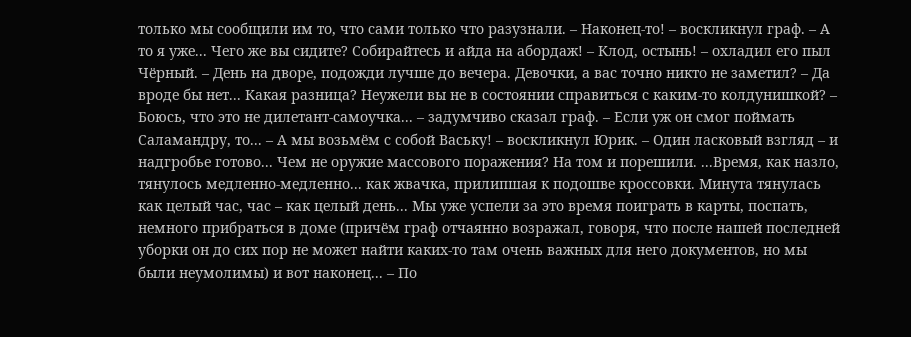только мы сообщили им то, что сами только что разузнали. – Наконец-то! – воскликнул граф. – А то я уже... Чего же вы сидите? Собирайтесь и айда на абордаж! – Клод, остынь! – охладил его пыл Чёрный. – День на дворе, подожди лучше до вечера. Девочки, а вас точно никто не заметил? – Да вроде бы нет... Какая разница? Неужели вы не в состоянии справиться с каким-то колдунишкой? – Боюсь, что это не дилетант-самоучка... – задумчиво сказал граф. – Если уж он смог поймать Саламандру, то... – А мы возьмём с собой Ваську! – воскликнул Юрик. – Один ласковый взгляд – и надгробье готово... Чем не оружие массового поражения? На том и порешили. ...Время, как назло, тянулось медленно-медленно... как жвачка, прилипшая к подошве кроссовки. Минута тянулась как целый час, час – как целый день... Мы уже успели за это время поиграть в карты, поспать, немного прибраться в доме (причём граф отчаянно возражал, говоря, что после нашей последней уборки он до сих пор не может найти каких-то там очень важных для него документов, но мы были неумолимы) и вот наконец... – По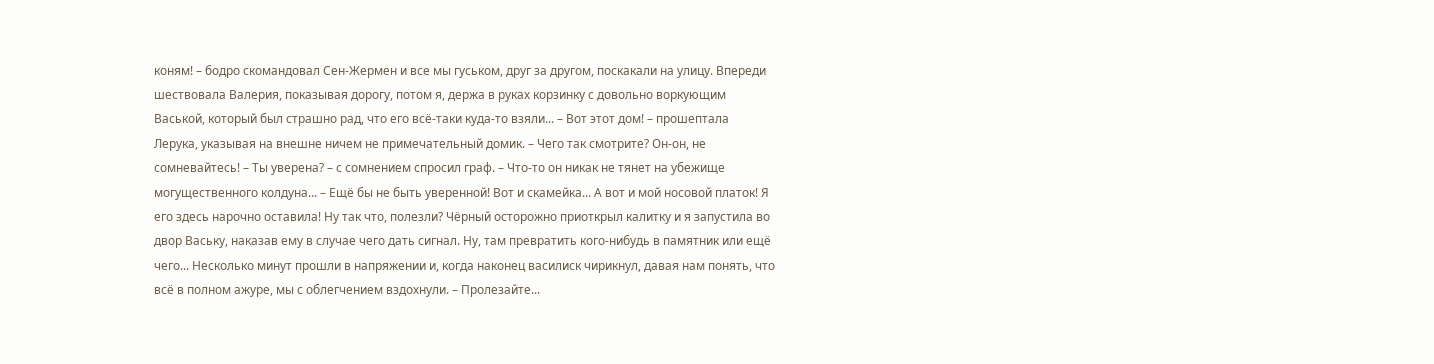коням! – бодро скомандовал Сен-Жермен и все мы гуськом, друг за другом, поскакали на улицу. Впереди шествовала Валерия, показывая дорогу, потом я, держа в руках корзинку с довольно воркующим Васькой, который был страшно рад, что его всё-таки куда-то взяли... – Вот этот дом! – прошептала Лерука, указывая на внешне ничем не примечательный домик. – Чего так смотрите? Он-он, не сомневайтесь! – Ты уверена? – с сомнением спросил граф. – Что-то он никак не тянет на убежище могущественного колдуна... – Ещё бы не быть уверенной! Вот и скамейка... А вот и мой носовой платок! Я его здесь нарочно оставила! Ну так что, полезли? Чёрный осторожно приоткрыл калитку и я запустила во двор Ваську, наказав ему в случае чего дать сигнал. Ну, там превратить кого-нибудь в памятник или ещё чего... Несколько минут прошли в напряжении и, когда наконец василиск чирикнул, давая нам понять, что всё в полном ажуре, мы с облегчением вздохнули. – Пролезайте...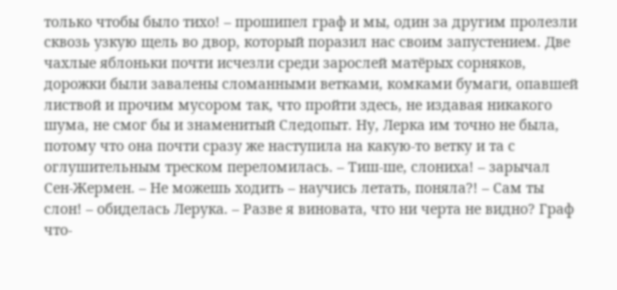только чтобы было тихо! – прошипел граф и мы, один за другим пролезли сквозь узкую щель во двор, который поразил нас своим запустением. Две чахлые яблоньки почти исчезли среди зарослей матёрых сорняков, дорожки были завалены сломанными ветками, комками бумаги, опавшей листвой и прочим мусором так, что пройти здесь, не издавая никакого шума, не смог бы и знаменитый Следопыт. Ну, Лерка им точно не была, потому что она почти сразу же наступила на какую-то ветку и та с оглушительным треском переломилась. – Тиш-ше, слониха! – зарычал Сен-Жермен. – Не можешь ходить – научись летать, поняла?! – Сам ты слон! – обиделась Лерука. – Разве я виновата, что ни черта не видно? Граф что-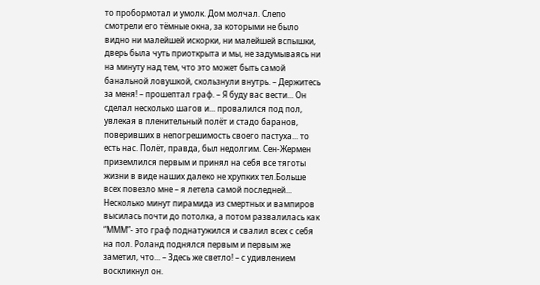то пробормотал и умолк. Дом молчал. Слепо смотрели его тёмные окна, за которыми не было видно ни малейшей искорки, ни малейшей вспышки, дверь была чуть приоткрыта и мы, не задумываясь ни на минуту над тем, что это может быть самой банальной ловушкой, скользнули внутрь. – Держитесь за меня! – прошептал граф. – Я буду вас вести... Он сделал несколько шагов и... провалился под пол, увлекая в пленительный полёт и стадо баранов, поверивших в непогрешимость своего пастуха... то есть нас. Полёт, правда, был недолгим. Сен-Жермен приземлился первым и принял на себя все тяготы жизни в виде наших далеко не хрупких тел.Больше всех повезло мне – я летела самой последней... Несколько минут пирамида из смертных и вампиров высилась почти до потолка, а потом развалилась как “МММ”- это граф поднатужился и свалил всех с себя на пол. Роланд поднялся первым и первым же заметил, что... – Здесь же светло! – с удивлением воскликнул он.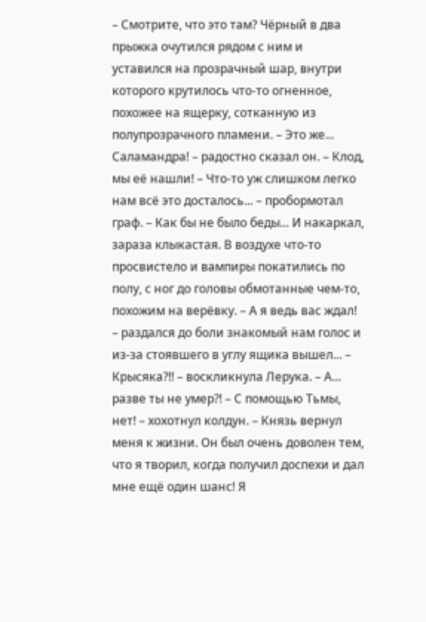– Смотрите, что это там? Чёрный в два прыжка очутился рядом с ним и уставился на прозрачный шар, внутри которого крутилось что-то огненное, похожее на ящерку, сотканную из полупрозрачного пламени. – Это же... Саламандра! – радостно сказал он. – Клод, мы её нашли! – Что-то уж слишком легко нам всё это досталось... – пробормотал граф. – Как бы не было беды... И накаркал, зараза клыкастая. В воздухе что-то просвистело и вампиры покатились по полу, с ног до головы обмотанные чем-то, похожим на верёвку. – А я ведь вас ждал! – раздался до боли знакомый нам голос и из-за стоявшего в углу ящика вышел... – Крысяка?!! – воскликнула Лерука. – А... разве ты не умер?! – С помощью Тьмы, нет! – хохотнул колдун. – Князь вернул меня к жизни. Он был очень доволен тем, что я творил, когда получил доспехи и дал мне ещё один шанс! Я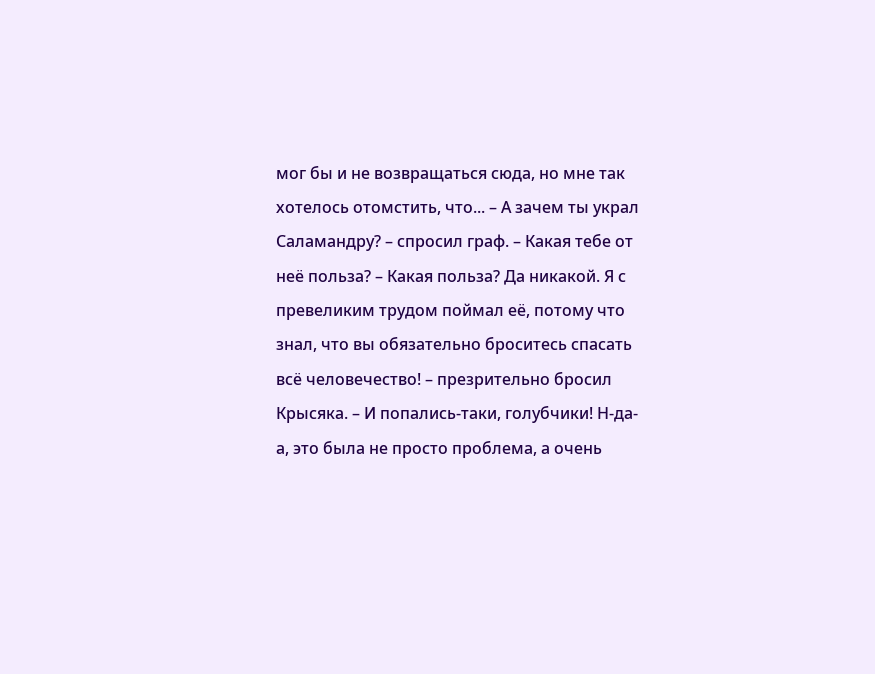мог бы и не возвращаться сюда, но мне так хотелось отомстить, что... – А зачем ты украл Саламандру? – спросил граф. – Какая тебе от неё польза? – Какая польза? Да никакой. Я с превеликим трудом поймал её, потому что знал, что вы обязательно броситесь спасать всё человечество! – презрительно бросил Крысяка. – И попались-таки, голубчики! Н-да-а, это была не просто проблема, а очень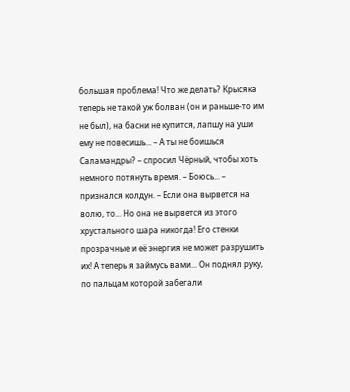большая проблема! Что же делать? Крысяка теперь не такой уж болван (он и раньше-то им не был), на басни не купится, лапшу на уши ему не повесишь... – А ты не боишься Саламандры? – спросил Чёрный, чтобы хоть немного потянуть время. – Боюсь... – признался колдун. – Если она вырвется на волю, то... Но она не вырвется из этого хрустального шара никогда! Его стенки прозрачные и её энергия не может разрушить их! А теперь я займусь вами... Он поднял руку, по пальцам которой забегали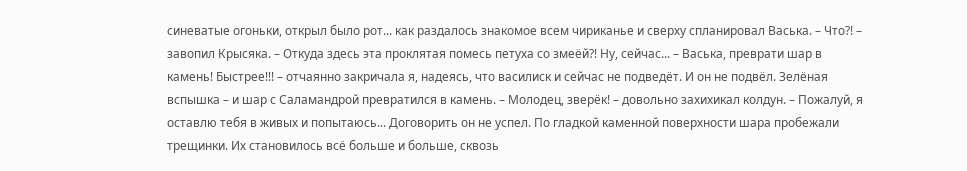синеватые огоньки, открыл было рот... как раздалось знакомое всем чириканье и сверху спланировал Васька. – Что?! – завопил Крысяка. – Откуда здесь эта проклятая помесь петуха со змеёй?! Ну, сейчас... – Васька, преврати шар в камень! Быстрее!!! – отчаянно закричала я, надеясь, что василиск и сейчас не подведёт. И он не подвёл. Зелёная вспышка – и шар с Саламандрой превратился в камень. – Молодец, зверёк! – довольно захихикал колдун. – Пожалуй, я оставлю тебя в живых и попытаюсь... Договорить он не успел. По гладкой каменной поверхности шара пробежали трещинки. Их становилось всё больше и больше, сквозь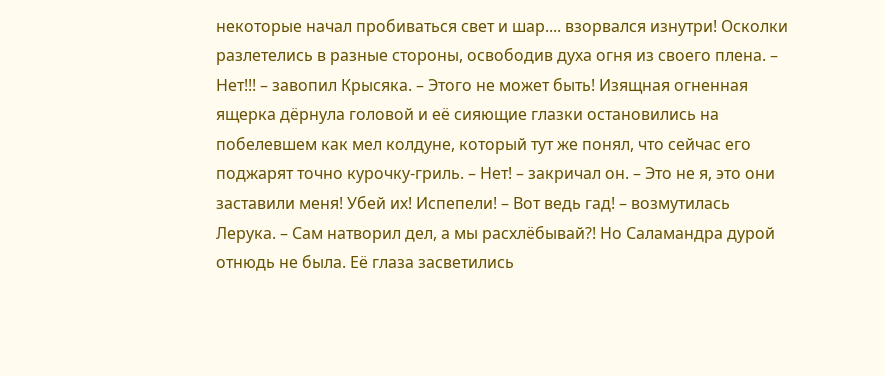некоторые начал пробиваться свет и шар.... взорвался изнутри! Осколки разлетелись в разные стороны, освободив духа огня из своего плена. – Нет!!! – завопил Крысяка. – Этого не может быть! Изящная огненная ящерка дёрнула головой и её сияющие глазки остановились на побелевшем как мел колдуне, который тут же понял, что сейчас его поджарят точно курочку-гриль. – Нет! – закричал он. – Это не я, это они заставили меня! Убей их! Испепели! – Вот ведь гад! – возмутилась Лерука. – Сам натворил дел, а мы расхлёбывай?! Но Саламандра дурой отнюдь не была. Её глаза засветились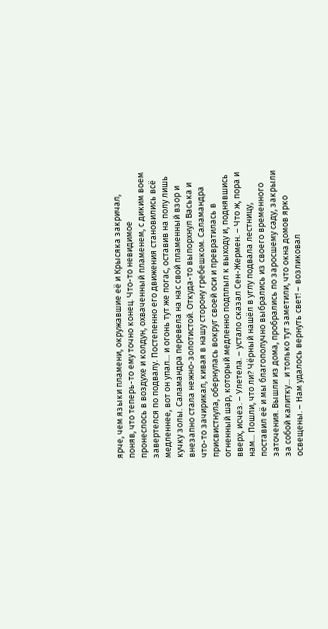ярче, чем языки пламени, окружавшие её и Крысяка закричал, поняв, что теперь-то ему точно конец. Что-то невидимое пронеслось в воздухе и колдун, охваченный пламенем, с диким воем завертелся по подвалу. Постепенно его движения становились всё медленнее, вот он упал... и огонь тут же погас, оставив на полу лишь кучку золы. Саламандра перевела на нас свой пламенный взор и внезапно стала нежно-золотистой. Откуда-то выпорхнул Васька и что-то зачирикал, кивая в нашу сторону гребешком. Саламандра присвистнула, обернулась вокруг своей оси и превратилась в огненный шар, который медленно подплыл к выходу и, поднявшись вверх, исчез. – Улетела. – устало сказал Сен-Жермен. – Что ж, пора и нам... Пошли, что ли? Чёрный нашёл в углу подвала лестницу, поставил её и мы благополучно выбрались из своего временного заточения. Вышли из дома, пробрались по заросшему саду, закрыли за собой калитку... и только тут заметили, что окна домов ярко освещены. – Нам удалось вернуть свет! – возликовал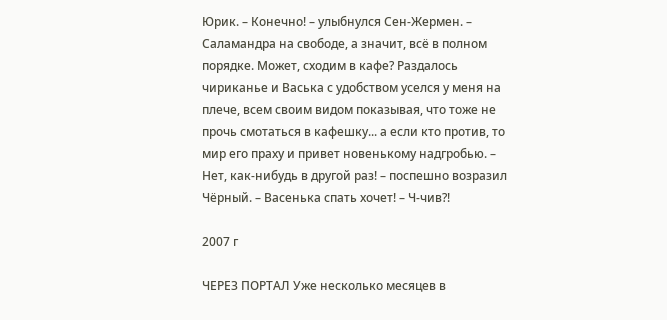Юрик. – Конечно! – улыбнулся Сен-Жермен. – Саламандра на свободе, а значит, всё в полном порядке. Может, сходим в кафе? Раздалось чириканье и Васька с удобством уселся у меня на плече, всем своим видом показывая, что тоже не прочь смотаться в кафешку... а если кто против, то мир его праху и привет новенькому надгробью. – Нет, как-нибудь в другой раз! – поспешно возразил Чёрный. – Васенька спать хочет! – Ч-чив?!

2007 г

ЧЕРЕЗ ПОРТАЛ Уже несколько месяцев в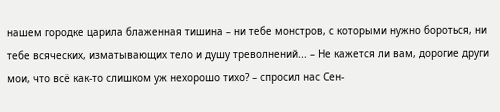нашем городке царила блаженная тишина – ни тебе монстров, с которыми нужно бороться, ни тебе всяческих, изматывающих тело и душу треволнений... – Не кажется ли вам, дорогие други мои, что всё как-то слишком уж нехорошо тихо? – спросил нас Сен-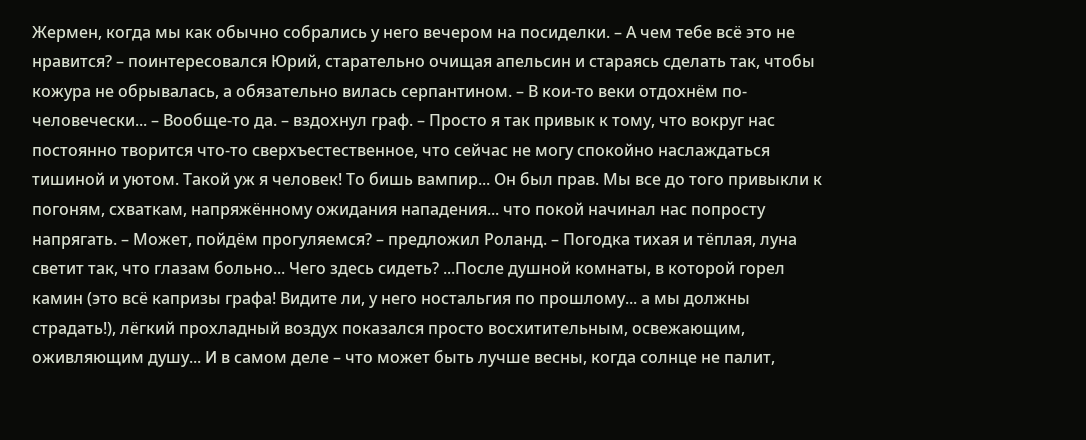Жермен, когда мы как обычно собрались у него вечером на посиделки. – А чем тебе всё это не нравится? – поинтересовался Юрий, старательно очищая апельсин и стараясь сделать так, чтобы кожура не обрывалась, а обязательно вилась серпантином. – В кои-то веки отдохнём по-человечески... – Вообще-то да. – вздохнул граф. – Просто я так привык к тому, что вокруг нас постоянно творится что-то сверхъестественное, что сейчас не могу спокойно наслаждаться тишиной и уютом. Такой уж я человек! То бишь вампир... Он был прав. Мы все до того привыкли к погоням, схваткам, напряжённому ожидания нападения... что покой начинал нас попросту напрягать. – Может, пойдём прогуляемся? – предложил Роланд. – Погодка тихая и тёплая, луна светит так, что глазам больно... Чего здесь сидеть? ...После душной комнаты, в которой горел камин (это всё капризы графа! Видите ли, у него ностальгия по прошлому... а мы должны страдать!), лёгкий прохладный воздух показался просто восхитительным, освежающим, оживляющим душу... И в самом деле – что может быть лучше весны, когда солнце не палит,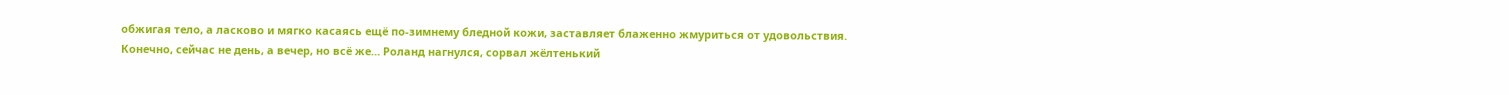обжигая тело, а ласково и мягко касаясь ещё по-зимнему бледной кожи, заставляет блаженно жмуриться от удовольствия. Конечно, сейчас не день, а вечер, но всё же… Роланд нагнулся, сорвал жёлтенький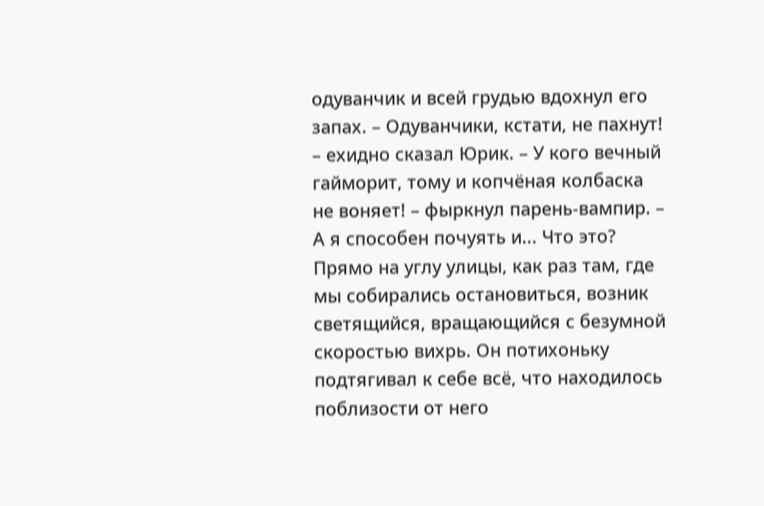одуванчик и всей грудью вдохнул его запах. – Одуванчики, кстати, не пахнут! – ехидно сказал Юрик. – У кого вечный гайморит, тому и копчёная колбаска не воняет! – фыркнул парень-вампир. – А я способен почуять и... Что это? Прямо на углу улицы, как раз там, где мы собирались остановиться, возник светящийся, вращающийся с безумной скоростью вихрь. Он потихоньку подтягивал к себе всё, что находилось поблизости от него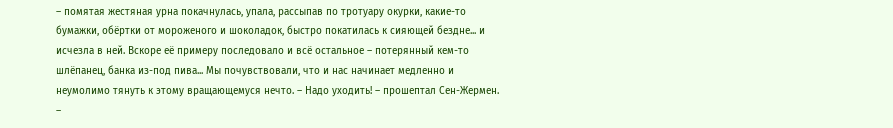– помятая жестяная урна покачнулась, упала, рассыпав по тротуару окурки, какие-то бумажки, обёртки от мороженого и шоколадок, быстро покатилась к сияющей бездне... и исчезла в ней. Вскоре её примеру последовало и всё остальное – потерянный кем-то шлёпанец, банка из-под пива... Мы почувствовали, что и нас начинает медленно и неумолимо тянуть к этому вращающемуся нечто. – Надо уходить! – прошептал Сен-Жермен. –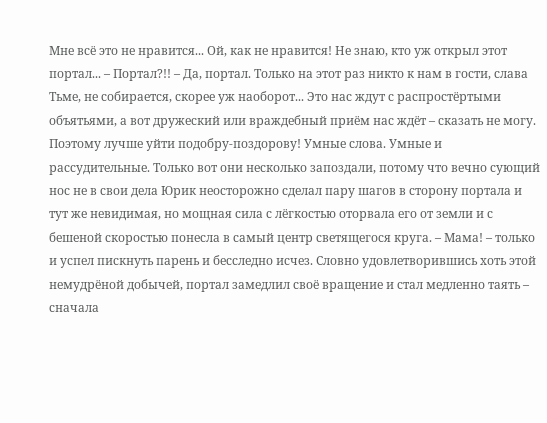Мне всё это не нравится... Ой, как не нравится! Не знаю, кто уж открыл этот портал... – Портал?!! – Да, портал. Только на этот раз никто к нам в гости, слава Тьме, не собирается, скорее уж наоборот... Это нас ждут с распростёртыми объятьями, а вот дружеский или враждебный приём нас ждёт – сказать не могу. Поэтому лучше уйти подобру-поздорову! Умные слова. Умные и рассудительные. Только вот они несколько запоздали, потому что вечно сующий нос не в свои дела Юрик неосторожно сделал пару шагов в сторону портала и тут же невидимая, но мощная сила с лёгкостью оторвала его от земли и с бешеной скоростью понесла в самый центр светящегося круга. – Мама! – только и успел пискнуть парень и бесследно исчез. Словно удовлетворившись хоть этой немудрёной добычей, портал замедлил своё вращение и стал медленно таять – сначала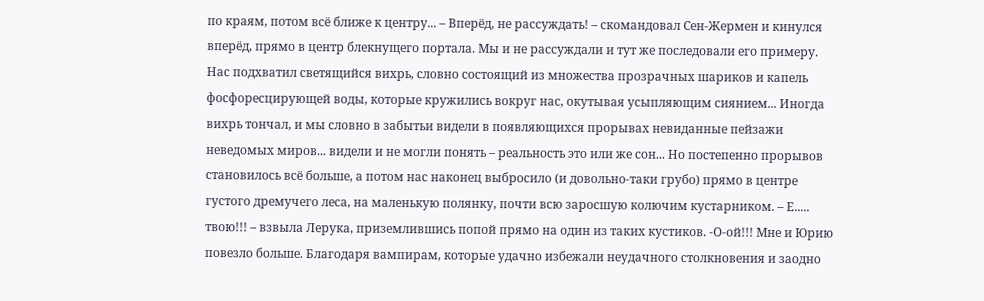по краям, потом всё ближе к центру... – Вперёд, не рассуждать! – скомандовал Сен-Жермен и кинулся вперёд, прямо в центр блекнущего портала. Мы и не рассуждали и тут же последовали его примеру. Нас подхватил светящийся вихрь, словно состоящий из множества прозрачных шариков и капель фосфоресцирующей воды, которые кружились вокруг нас, окутывая усыпляющим сиянием... Иногда вихрь тончал, и мы словно в забытьи видели в появляющихся прорывах невиданные пейзажи неведомых миров... видели и не могли понять – реальность это или же сон... Но постепенно прорывов становилось всё больше, а потом нас наконец выбросило (и довольно-таки грубо) прямо в центре густого дремучего леса, на маленькую полянку, почти всю заросшую колючим кустарником. – Е..... твою!!! – взвыла Лерука, приземлившись попой прямо на один из таких кустиков. -О-ой!!! Мне и Юрию повезло больше. Благодаря вампирам, которые удачно избежали неудачного столкновения и заодно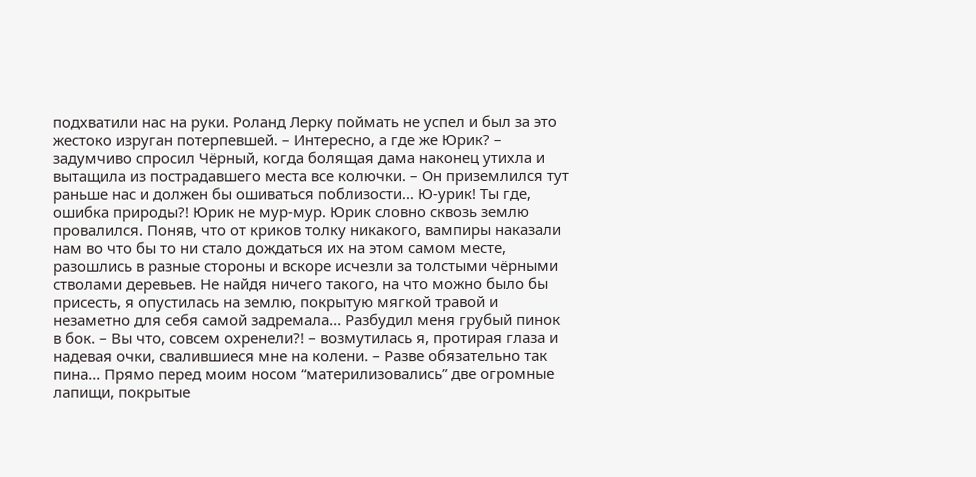подхватили нас на руки. Роланд Лерку поймать не успел и был за это жестоко изруган потерпевшей. – Интересно, а где же Юрик? – задумчиво спросил Чёрный, когда болящая дама наконец утихла и вытащила из пострадавшего места все колючки. – Он приземлился тут раньше нас и должен бы ошиваться поблизости... Ю-урик! Ты где, ошибка природы?! Юрик не мур-мур. Юрик словно сквозь землю провалился. Поняв, что от криков толку никакого, вампиры наказали нам во что бы то ни стало дождаться их на этом самом месте, разошлись в разные стороны и вскоре исчезли за толстыми чёрными стволами деревьев. Не найдя ничего такого, на что можно было бы присесть, я опустилась на землю, покрытую мягкой травой и незаметно для себя самой задремала... Разбудил меня грубый пинок в бок. – Вы что, совсем охренели?! – возмутилась я, протирая глаза и надевая очки, свалившиеся мне на колени. – Разве обязательно так пина... Прямо перед моим носом “материлизовались” две огромные лапищи, покрытые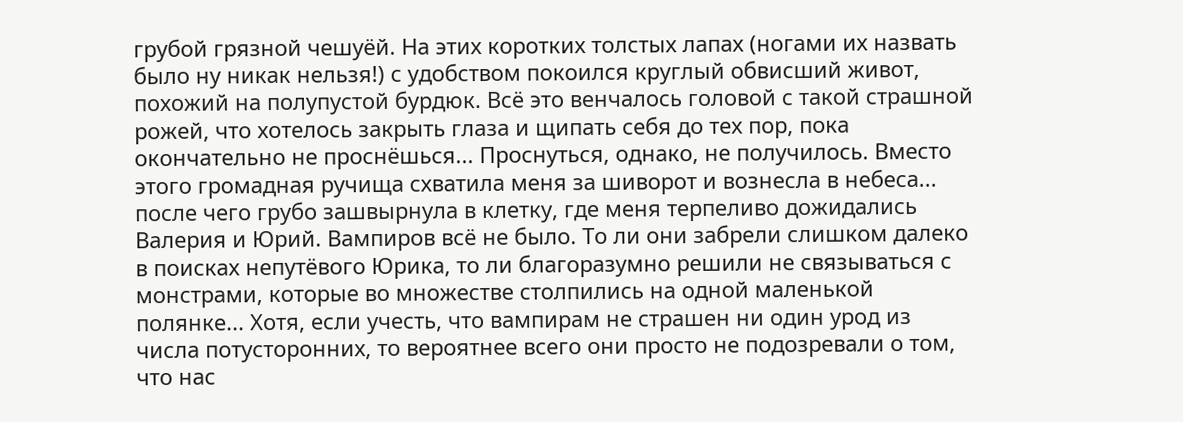грубой грязной чешуёй. На этих коротких толстых лапах (ногами их назвать было ну никак нельзя!) с удобством покоился круглый обвисший живот, похожий на полупустой бурдюк. Всё это венчалось головой с такой страшной рожей, что хотелось закрыть глаза и щипать себя до тех пор, пока окончательно не проснёшься... Проснуться, однако, не получилось. Вместо этого громадная ручища схватила меня за шиворот и вознесла в небеса... после чего грубо зашвырнула в клетку, где меня терпеливо дожидались Валерия и Юрий. Вампиров всё не было. То ли они забрели слишком далеко в поисках непутёвого Юрика, то ли благоразумно решили не связываться с монстрами, которые во множестве столпились на одной маленькой полянке... Хотя, если учесть, что вампирам не страшен ни один урод из числа потусторонних, то вероятнее всего они просто не подозревали о том, что нас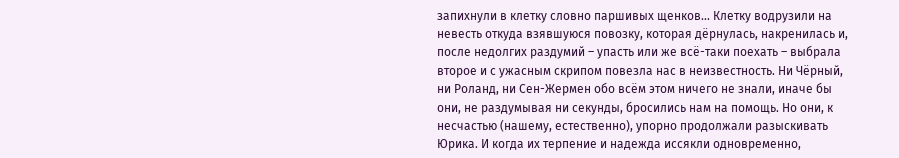запихнули в клетку словно паршивых щенков... Клетку водрузили на невесть откуда взявшуюся повозку, которая дёрнулась, накренилась и, после недолгих раздумий – упасть или же всё-таки поехать – выбрала второе и с ужасным скрипом повезла нас в неизвестность. Ни Чёрный, ни Роланд, ни Сен-Жермен обо всём этом ничего не знали, иначе бы они, не раздумывая ни секунды, бросились нам на помощь. Но они, к несчастью (нашему, естественно), упорно продолжали разыскивать Юрика. И когда их терпение и надежда иссякли одновременно,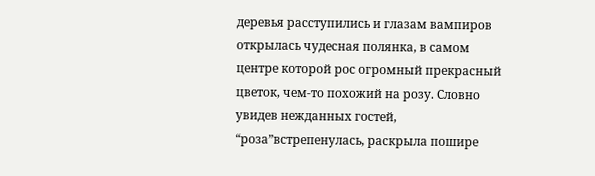деревья расступились и глазам вампиров открылась чудесная полянка, в самом центре которой рос огромный прекрасный цветок, чем-то похожий на розу. Словно увидев нежданных гостей, “роза”встрепенулась, раскрыла пошире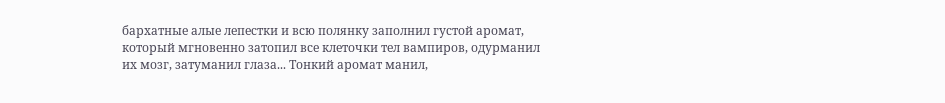бархатные алые лепестки и всю полянку заполнил густой аромат, который мгновенно затопил все клеточки тел вампиров, одурманил их мозг, затуманил глаза... Тонкий аромат манил,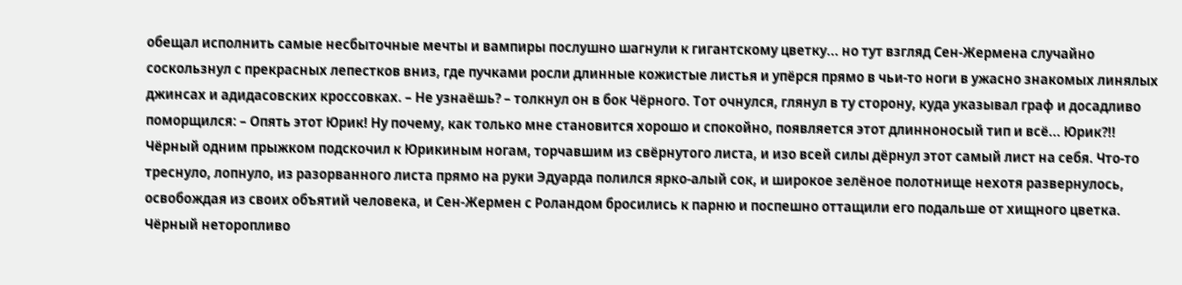обещал исполнить самые несбыточные мечты и вампиры послушно шагнули к гигантскому цветку... но тут взгляд Сен-Жермена случайно соскользнул с прекрасных лепестков вниз, где пучками росли длинные кожистые листья и упёрся прямо в чьи-то ноги в ужасно знакомых линялых джинсах и адидасовских кроссовках. – Не узнаёшь? – толкнул он в бок Чёрного. Тот очнулся, глянул в ту сторону, куда указывал граф и досадливо поморщился: – Опять этот Юрик! Ну почему, как только мне становится хорошо и спокойно, появляется этот длинноносый тип и всё... Юрик?!! Чёрный одним прыжком подскочил к Юрикиным ногам, торчавшим из свёрнутого листа, и изо всей силы дёрнул этот самый лист на себя. Что-то треснуло, лопнуло, из разорванного листа прямо на руки Эдуарда полился ярко-алый сок, и широкое зелёное полотнище нехотя развернулось, освобождая из своих объятий человека, и Сен-Жермен с Роландом бросились к парню и поспешно оттащили его подальше от хищного цветка. Чёрный неторопливо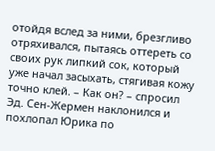отойдя вслед за ними, брезгливо отряхивался, пытаясь оттереть со своих рук липкий сок, который уже начал засыхать, стягивая кожу точно клей. – Как он? – спросил Эд. Сен-Жермен наклонился и похлопал Юрика по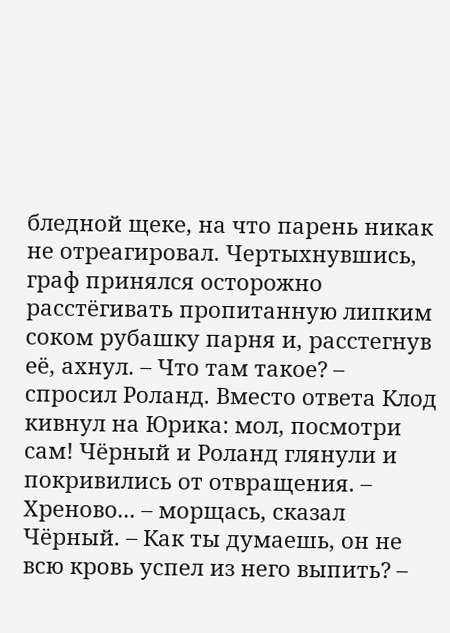бледной щеке, на что парень никак не отреагировал. Чертыхнувшись, граф принялся осторожно расстёгивать пропитанную липким соком рубашку парня и, расстегнув её, ахнул. – Что там такое? – спросил Роланд. Вместо ответа Клод кивнул на Юрика: мол, посмотри сам! Чёрный и Роланд глянули и покривились от отвращения. – Хреново... – морщась, сказал Чёрный. – Как ты думаешь, он не всю кровь успел из него выпить? –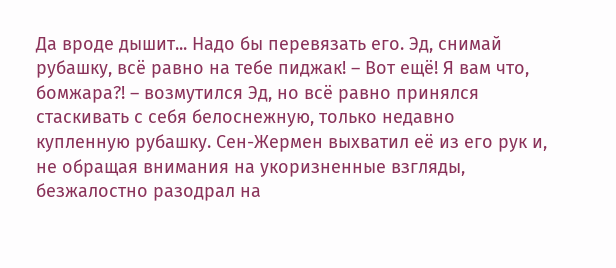Да вроде дышит... Надо бы перевязать его. Эд, снимай рубашку, всё равно на тебе пиджак! – Вот ещё! Я вам что, бомжара?! – возмутился Эд, но всё равно принялся стаскивать с себя белоснежную, только недавно купленную рубашку. Сен-Жермен выхватил её из его рук и, не обращая внимания на укоризненные взгляды, безжалостно разодрал на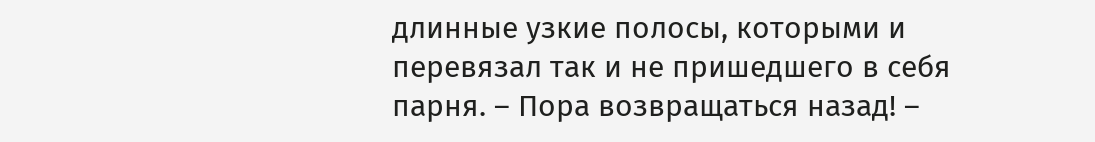длинные узкие полосы, которыми и перевязал так и не пришедшего в себя парня. – Пора возвращаться назад! –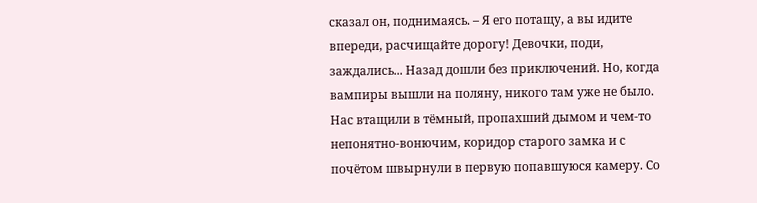сказал он, поднимаясь. – Я его потащу, а вы идите впереди, расчищайте дорогу! Девочки, поди, заждались... Назад дошли без приключений. Но, когда вампиры вышли на поляну, никого там уже не было. Нас втащили в тёмный, пропахший дымом и чем-то непонятно-вонючим, коридор старого замка и с почётом швырнули в первую попавшуюся камеру. Со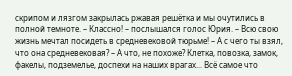скрипом и лязгом закрылась ржавая решётка и мы очутились в полной темноте. – Классно! – послышался голос Юрия. – Всю свою жизнь мечтал посидеть в средневековой тюрьме! – А с чего ты взял, что она средневековая? – А что, не похоже? Клетка, повозка, замок, факелы, подземелье, доспехи на наших врагах... Всё самое что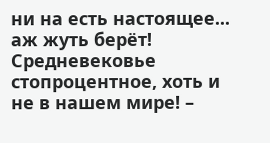ни на есть настоящее... аж жуть берёт! Средневековье стопроцентное, хоть и не в нашем мире! –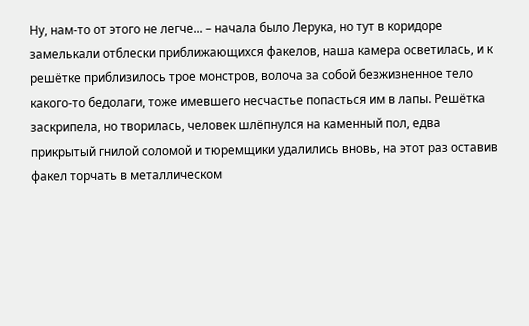Ну, нам-то от этого не легче... – начала было Лерука, но тут в коридоре замелькали отблески приближающихся факелов, наша камера осветилась, и к решётке приблизилось трое монстров, волоча за собой безжизненное тело какого-то бедолаги, тоже имевшего несчастье попасться им в лапы. Решётка заскрипела, но творилась, человек шлёпнулся на каменный пол, едва прикрытый гнилой соломой и тюремщики удалились вновь, на этот раз оставив факел торчать в металлическом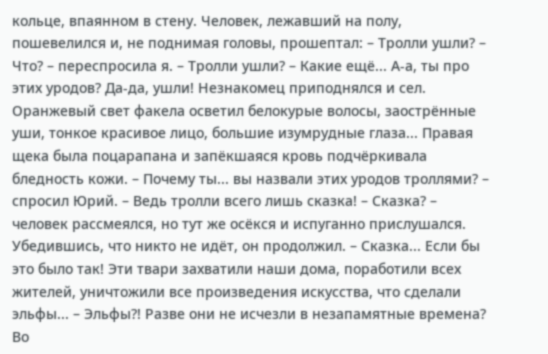кольце, впаянном в стену. Человек, лежавший на полу, пошевелился и, не поднимая головы, прошептал: – Тролли ушли? – Что? – переспросила я. – Тролли ушли? – Какие ещё... А-а, ты про этих уродов? Да-да, ушли! Незнакомец приподнялся и сел. Оранжевый свет факела осветил белокурые волосы, заострённые уши, тонкое красивое лицо, большие изумрудные глаза... Правая щека была поцарапана и запёкшаяся кровь подчёркивала бледность кожи. – Почему ты... вы назвали этих уродов троллями? – спросил Юрий. – Ведь тролли всего лишь сказка! – Сказка? – человек рассмеялся, но тут же осёкся и испуганно прислушался. Убедившись, что никто не идёт, он продолжил. – Сказка... Если бы это было так! Эти твари захватили наши дома, поработили всех жителей, уничтожили все произведения искусства, что сделали эльфы... – Эльфы?! Разве они не исчезли в незапамятные времена? Во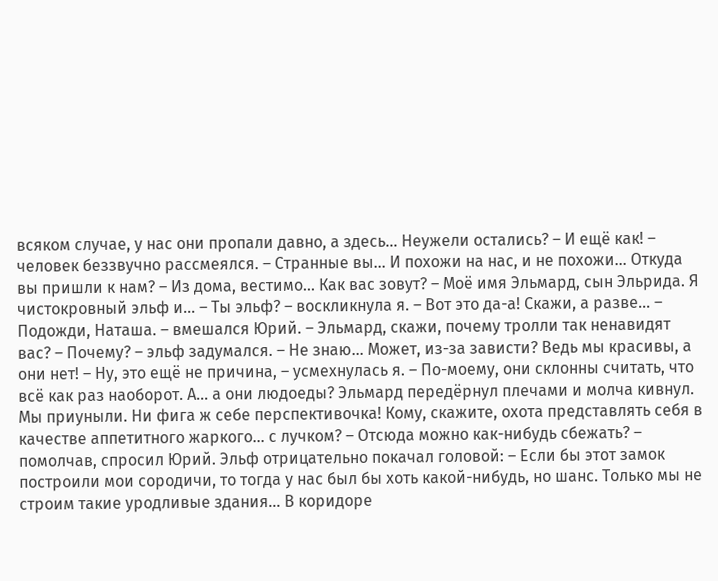всяком случае, у нас они пропали давно, а здесь... Неужели остались? – И ещё как! – человек беззвучно рассмеялся. – Странные вы... И похожи на нас, и не похожи... Откуда вы пришли к нам? – Из дома, вестимо... Как вас зовут? – Моё имя Эльмард, сын Эльрида. Я чистокровный эльф и... – Ты эльф? – воскликнула я. – Вот это да-а! Скажи, а разве... – Подожди, Наташа. – вмешался Юрий. – Эльмард, скажи, почему тролли так ненавидят вас? – Почему? – эльф задумался. – Не знаю... Может, из-за зависти? Ведь мы красивы, а они нет! – Ну, это ещё не причина, – усмехнулась я. – По-моему, они склонны считать, что всё как раз наоборот. А... а они людоеды? Эльмард передёрнул плечами и молча кивнул. Мы приуныли. Ни фига ж себе перспективочка! Кому, скажите, охота представлять себя в качестве аппетитного жаркого... с лучком? – Отсюда можно как-нибудь сбежать? – помолчав, спросил Юрий. Эльф отрицательно покачал головой: – Если бы этот замок построили мои сородичи, то тогда у нас был бы хоть какой-нибудь, но шанс. Только мы не строим такие уродливые здания... В коридоре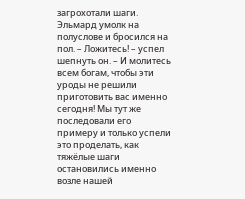загрохотали шаги. Эльмард умолк на полуслове и бросился на пол. – Ложитесь! – успел шепнуть он. – И молитесь всем богам, чтобы эти уроды не решили приготовить вас именно сегодня! Мы тут же последовали его примеру и только успели это проделать, как тяжёлые шаги остановились именно возле нашей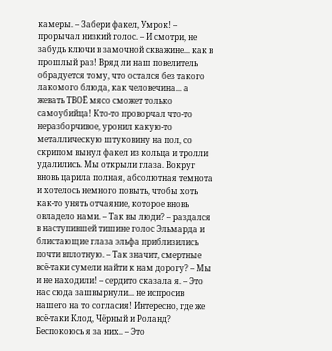камеры. – Забери факел, Умрок! – прорычал низкий голос. – И смотри, не забудь ключи в замочной скважине... как в прошлый раз! Вряд ли наш повелитель обрадуется тому, что остался без такого лакомого блюда, как человечина... а жевать ТВОЁ мясо сможет только самоубийца! Кто-то проворчал что-то неразборчивое, уронил какую-то металлическую штуковину на пол, со скрипом вынул факел из кольца и тролли удалились. Мы открыли глаза. Вокруг вновь царила полная, абсолютная темнота и хотелось немного повыть, чтобы хоть как-то унять отчаяние, которое вновь овладело нами. – Так вы люди? – раздался в наступившей тишине голос Эльмарда и блистающие глаза эльфа приблизились почти вплотную. – Так значит, смертные всё-таки сумели найти к нам дорогу? – Мы и не находили! – сердито сказала я. – Это нас сюда зашвырнули... не испросив нашего на то согласия! Интересно, где же всё-таки Клод, Чёрный и Роланд? Беспокоюсь я за них.. – Это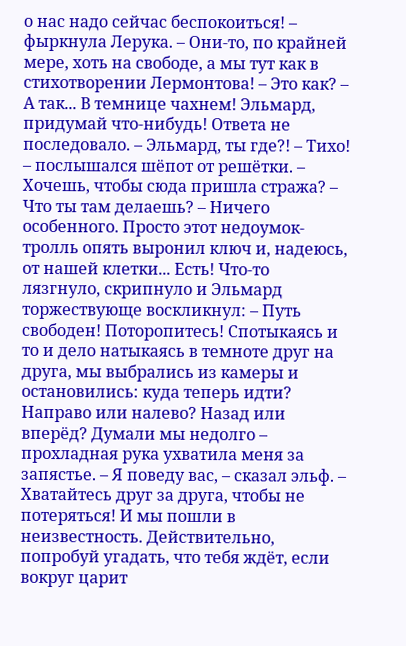о нас надо сейчас беспокоиться! – фыркнула Лерука. – Они-то, по крайней мере, хоть на свободе, а мы тут как в стихотворении Лермонтова! – Это как? – А так... В темнице чахнем! Эльмард, придумай что-нибудь! Ответа не последовало. – Эльмард, ты где?! – Тихо! – послышался шёпот от решётки. – Хочешь, чтобы сюда пришла стража? – Что ты там делаешь? – Ничего особенного. Просто этот недоумок-тролль опять выронил ключ и, надеюсь, от нашей клетки... Есть! Что-то лязгнуло, скрипнуло и Эльмард торжествующе воскликнул: – Путь свободен! Поторопитесь! Спотыкаясь и то и дело натыкаясь в темноте друг на друга, мы выбрались из камеры и остановились: куда теперь идти? Направо или налево? Назад или вперёд? Думали мы недолго – прохладная рука ухватила меня за запястье. – Я поведу вас, – сказал эльф. – Хватайтесь друг за друга, чтобы не потеряться! И мы пошли в неизвестность. Действительно, попробуй угадать, что тебя ждёт, если вокруг царит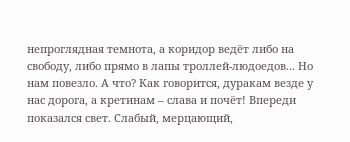непроглядная темнота, а коридор ведёт либо на свободу, либо прямо в лапы троллей-людоедов... Но нам повезло. А что? Как говорится, дуракам везде у нас дорога, а кретинам – слава и почёт! Впереди показался свет. Слабый, мерцающий,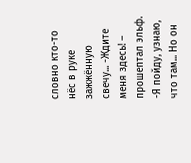словно кто-то нёс в руке зажжённую свечу... -Ждите меня здесь! – прошептал эльф. -Я пойду, узнаю, что там... Но он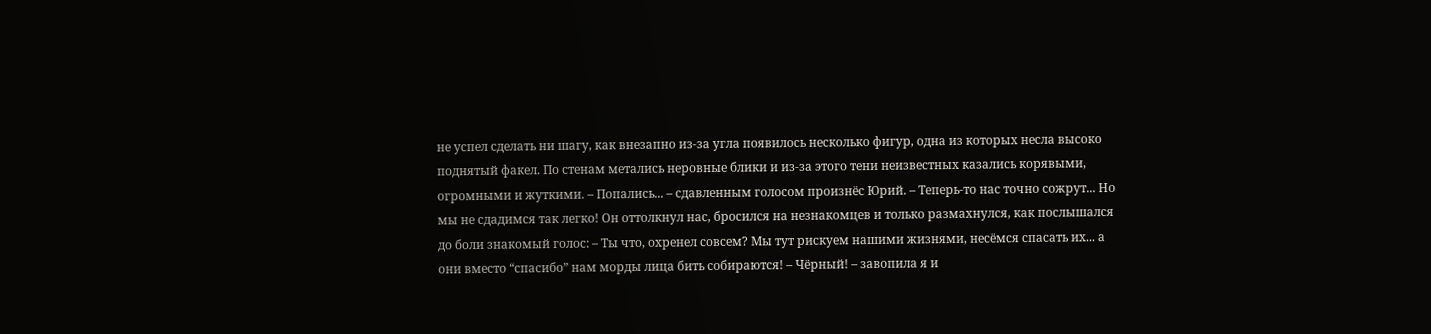не успел сделать ни шагу, как внезапно из-за угла появилось несколько фигур, одна из которых несла высоко поднятый факел. По стенам метались неровные блики и из-за этого тени неизвестных казались корявыми, огромными и жуткими. – Попались... – сдавленным голосом произнёс Юрий. – Теперь-то нас точно сожрут... Но мы не сдадимся так легко! Он оттолкнул нас, бросился на незнакомцев и только размахнулся, как послышался до боли знакомый голос: – Ты что, охренел совсем? Мы тут рискуем нашими жизнями, несёмся спасать их... а они вместо “спасибо” нам морды лица бить собираются! – Чёрный! – завопила я и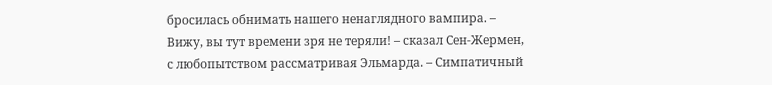бросилась обнимать нашего ненаглядного вампира. – Вижу, вы тут времени зря не теряли! – сказал Сен-Жермен, с любопытством рассматривая Эльмарда. – Симпатичный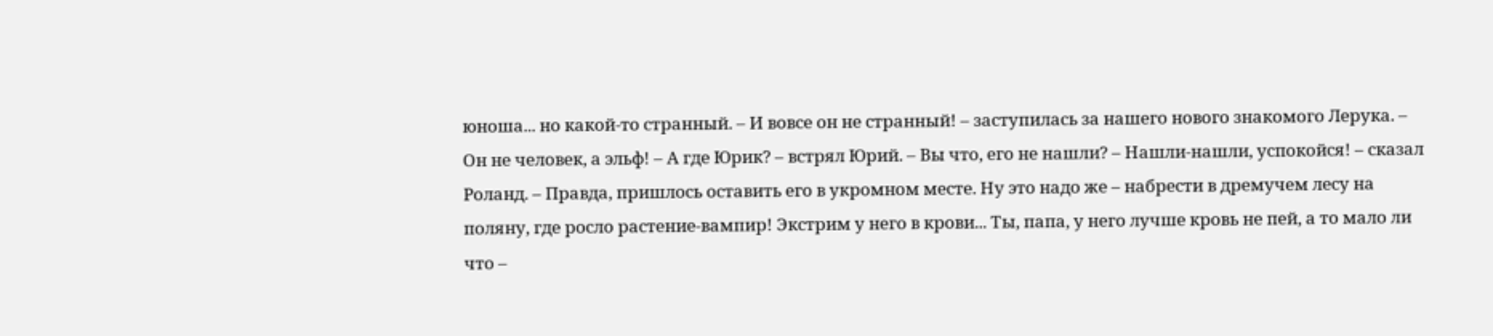юноша... но какой-то странный. – И вовсе он не странный! – заступилась за нашего нового знакомого Лерука. – Он не человек, а эльф! – А где Юрик? – встрял Юрий. – Вы что, его не нашли? – Нашли-нашли, успокойся! – сказал Роланд. – Правда, пришлось оставить его в укромном месте. Ну это надо же – набрести в дремучем лесу на поляну, где росло растение-вампир! Экстрим у него в крови... Ты, папа, у него лучше кровь не пей, а то мало ли что –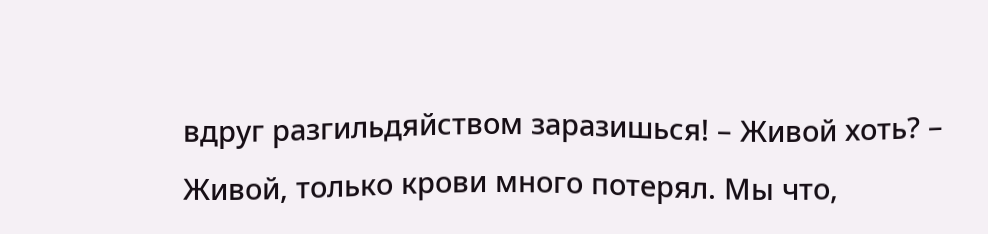вдруг разгильдяйством заразишься! – Живой хоть? – Живой, только крови много потерял. Мы что,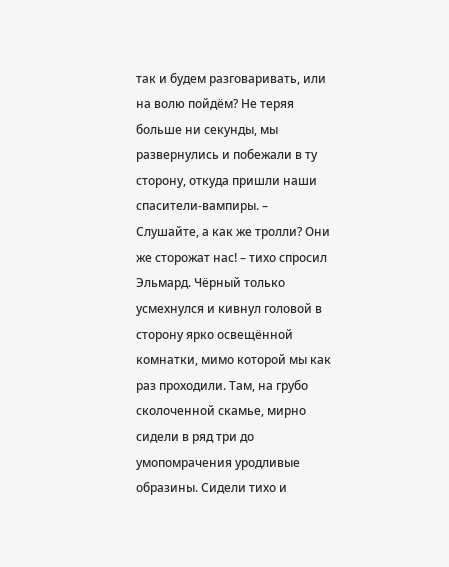так и будем разговаривать, или на волю пойдём? Не теряя больше ни секунды, мы развернулись и побежали в ту сторону, откуда пришли наши спасители-вампиры. – Слушайте, а как же тролли? Они же сторожат нас! – тихо спросил Эльмард. Чёрный только усмехнулся и кивнул головой в сторону ярко освещённой комнатки, мимо которой мы как раз проходили. Там, на грубо сколоченной скамье, мирно сидели в ряд три до умопомрачения уродливые образины. Сидели тихо и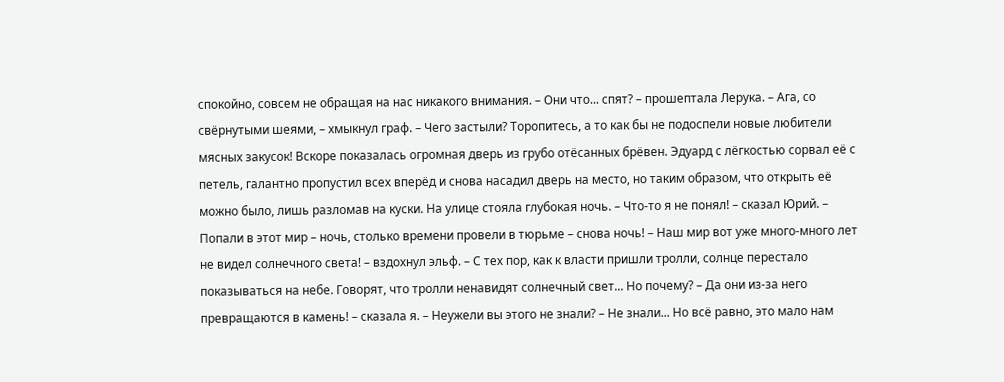спокойно, совсем не обращая на нас никакого внимания. – Они что... спят? – прошептала Лерука. – Ага, со свёрнутыми шеями, – хмыкнул граф. – Чего застыли? Торопитесь, а то как бы не подоспели новые любители мясных закусок! Вскоре показалась огромная дверь из грубо отёсанных брёвен. Эдуард с лёгкостью сорвал её с петель, галантно пропустил всех вперёд и снова насадил дверь на место, но таким образом, что открыть её можно было, лишь разломав на куски. На улице стояла глубокая ночь. – Что-то я не понял! – сказал Юрий. – Попали в этот мир – ночь, столько времени провели в тюрьме – снова ночь! – Наш мир вот уже много-много лет не видел солнечного света! – вздохнул эльф. – С тех пор, как к власти пришли тролли, солнце перестало показываться на небе. Говорят, что тролли ненавидят солнечный свет... Но почему? – Да они из-за него превращаются в камень! – сказала я. – Неужели вы этого не знали? – Не знали... Но всё равно, это мало нам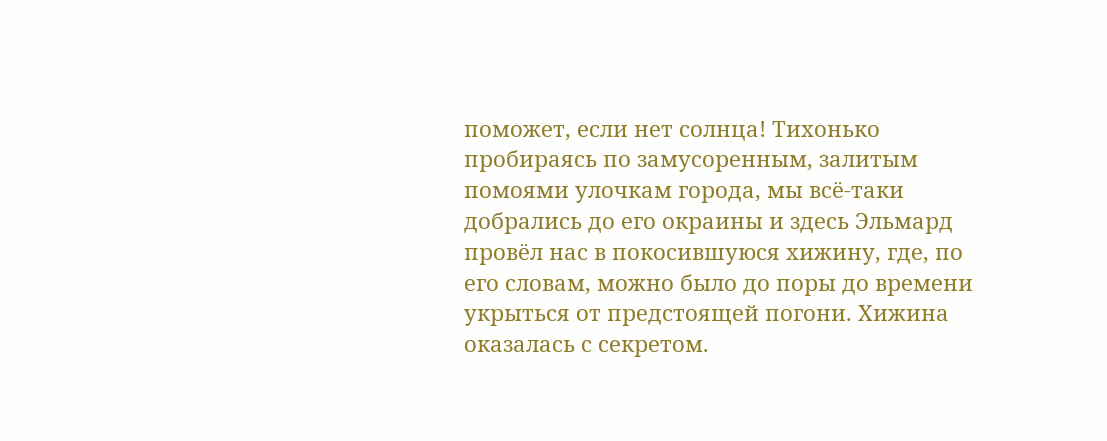поможет, если нет солнца! Тихонько пробираясь по замусоренным, залитым помоями улочкам города, мы всё-таки добрались до его окраины и здесь Эльмард провёл нас в покосившуюся хижину, где, по его словам, можно было до поры до времени укрыться от предстоящей погони. Хижина оказалась с секретом.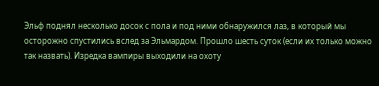Эльф поднял несколько досок с пола и под ними обнаружился лаз, в который мы осторожно спустились вслед за Эльмардом. Прошло шесть суток (если их только можно так назвать). Изредка вампиры выходили на охоту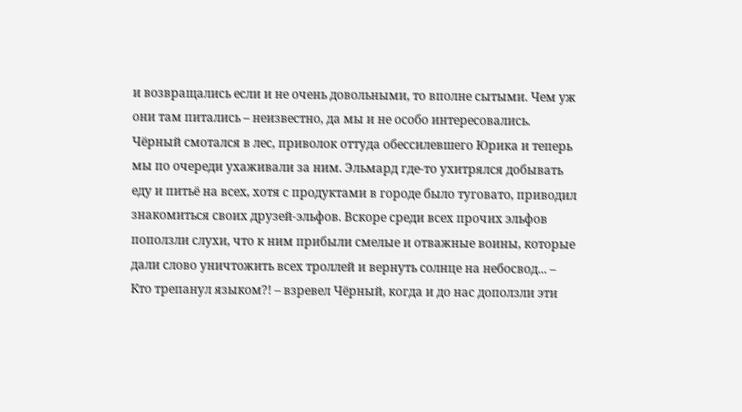и возвращались если и не очень довольными, то вполне сытыми. Чем уж они там питались – неизвестно, да мы и не особо интересовались. Чёрный смотался в лес, приволок оттуда обессилевшего Юрика и теперь мы по очереди ухаживали за ним. Эльмард где-то ухитрялся добывать еду и питьё на всех, хотя с продуктами в городе было туговато, приводил знакомиться своих друзей-эльфов. Вскоре среди всех прочих эльфов поползли слухи, что к ним прибыли смелые и отважные воины, которые дали слово уничтожить всех троллей и вернуть солнце на небосвод... – Кто трепанул языком?! – взревел Чёрный, когда и до нас доползли эти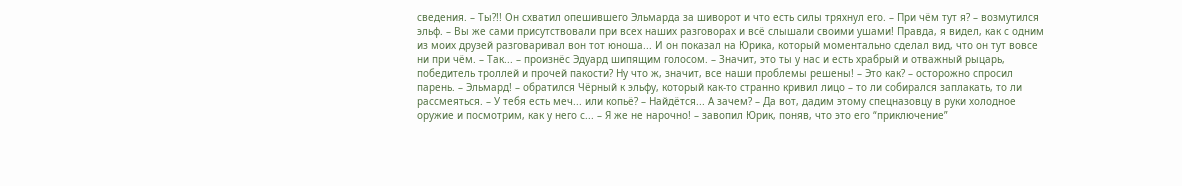сведения. – Ты?!! Он схватил опешившего Эльмарда за шиворот и что есть силы тряхнул его. – При чём тут я? – возмутился эльф. – Вы же сами присутствовали при всех наших разговорах и всё слышали своими ушами! Правда, я видел, как с одним из моих друзей разговаривал вон тот юноша... И он показал на Юрика, который моментально сделал вид, что он тут вовсе ни при чём. – Так... – произнёс Эдуард шипящим голосом. – Значит, это ты у нас и есть храбрый и отважный рыцарь, победитель троллей и прочей пакости? Ну что ж, значит, все наши проблемы решены! – Это как? – осторожно спросил парень. – Эльмард! – обратился Чёрный к эльфу, который как-то странно кривил лицо – то ли собирался заплакать, то ли рассмеяться. – У тебя есть меч... или копьё? – Найдётся... А зачем? – Да вот, дадим этому спецназовцу в руки холодное оружие и посмотрим, как у него с... – Я же не нарочно! – завопил Юрик, поняв, что это его “приключение”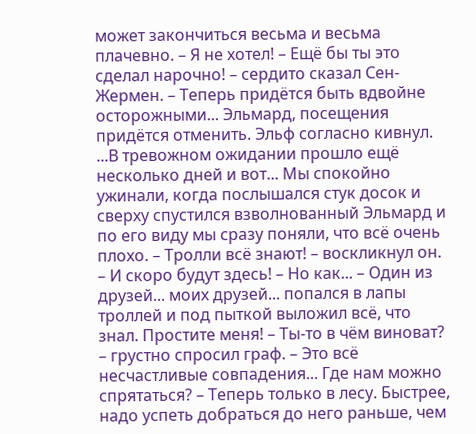может закончиться весьма и весьма плачевно. – Я не хотел! – Ещё бы ты это сделал нарочно! – сердито сказал Сен-Жермен. – Теперь придётся быть вдвойне осторожными... Эльмард, посещения придётся отменить. Эльф согласно кивнул. ...В тревожном ожидании прошло ещё несколько дней и вот... Мы спокойно ужинали, когда послышался стук досок и сверху спустился взволнованный Эльмард и по его виду мы сразу поняли, что всё очень плохо. – Тролли всё знают! – воскликнул он. – И скоро будут здесь! – Но как... – Один из друзей... моих друзей... попался в лапы троллей и под пыткой выложил всё, что знал. Простите меня! – Ты-то в чём виноват? – грустно спросил граф. – Это всё несчастливые совпадения... Где нам можно спрятаться? – Теперь только в лесу. Быстрее, надо успеть добраться до него раньше, чем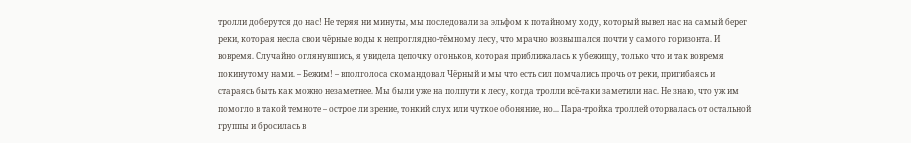тролли доберутся до нас! Не теряя ни минуты, мы последовали за эльфом к потайному ходу, который вывел нас на самый берег реки, которая несла свои чёрные воды к непроглядно-тёмному лесу, что мрачно возвышался почти у самого горизонта. И вовремя. Случайно оглянувшись, я увидела цепочку огоньков, которая приближалась к убежищу, только что и так вовремя покинутому нами. – Бежим! – вполголоса скомандовал Чёрный и мы что есть сил помчались прочь от реки, пригибаясь и стараясь быть как можно незаметнее. Мы были уже на полпути к лесу, когда тролли всё-таки заметили нас. Не знаю, что уж им помогло в такой темноте – острое ли зрение, тонкий слух или чуткое обоняние, но... Пара-тройка троллей оторвалась от остальной группы и бросилась в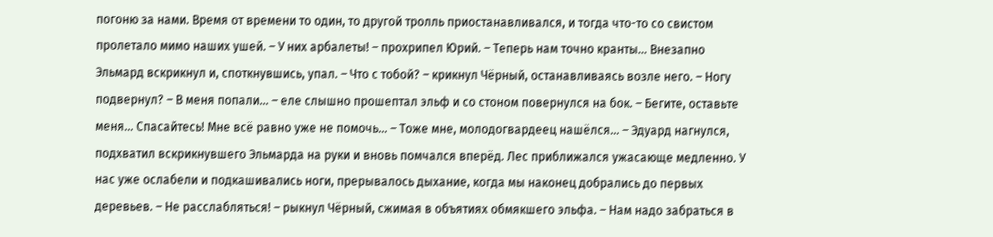погоню за нами. Время от времени то один, то другой тролль приостанавливался, и тогда что-то со свистом пролетало мимо наших ушей. – У них арбалеты! – прохрипел Юрий. – Теперь нам точно кранты... Внезапно Эльмард вскрикнул и, споткнувшись, упал. – Что с тобой? – крикнул Чёрный, останавливаясь возле него. – Ногу подвернул? – В меня попали... – еле слышно прошептал эльф и со стоном повернулся на бок. – Бегите, оставьте меня... Спасайтесь! Мне всё равно уже не помочь... – Тоже мне, молодогвардеец нашёлся... – Эдуард нагнулся, подхватил вскрикнувшего Эльмарда на руки и вновь помчался вперёд. Лес приближался ужасающе медленно. У нас уже ослабели и подкашивались ноги, прерывалось дыхание, когда мы наконец добрались до первых деревьев. – Не расслабляться! – рыкнул Чёрный, сжимая в объятиях обмякшего эльфа. – Нам надо забраться в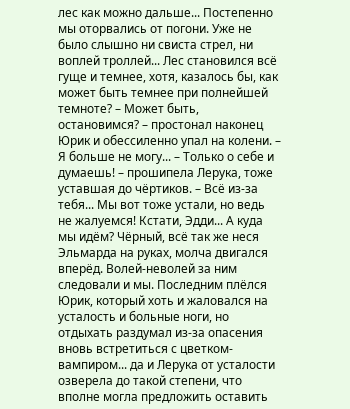лес как можно дальше... Постепенно мы оторвались от погони. Уже не было слышно ни свиста стрел, ни воплей троллей... Лес становился всё гуще и темнее, хотя, казалось бы, как может быть темнее при полнейшей темноте? – Может быть, остановимся? – простонал наконец Юрик и обессиленно упал на колени. – Я больше не могу... – Только о себе и думаешь! – прошипела Лерука, тоже уставшая до чёртиков. – Всё из-за тебя... Мы вот тоже устали, но ведь не жалуемся! Кстати, Эдди... А куда мы идём? Чёрный, всё так же неся Эльмарда на руках, молча двигался вперёд. Волей-неволей за ним следовали и мы. Последним плёлся Юрик, который хоть и жаловался на усталость и больные ноги, но отдыхать раздумал из-за опасения вновь встретиться с цветком-вампиром... да и Лерука от усталости озверела до такой степени, что вполне могла предложить оставить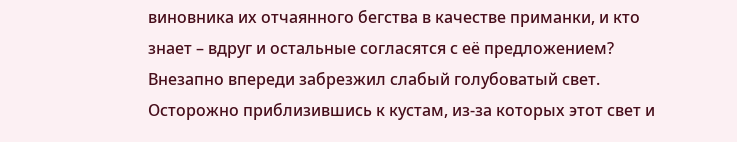виновника их отчаянного бегства в качестве приманки, и кто знает – вдруг и остальные согласятся с её предложением? Внезапно впереди забрезжил слабый голубоватый свет. Осторожно приблизившись к кустам, из-за которых этот свет и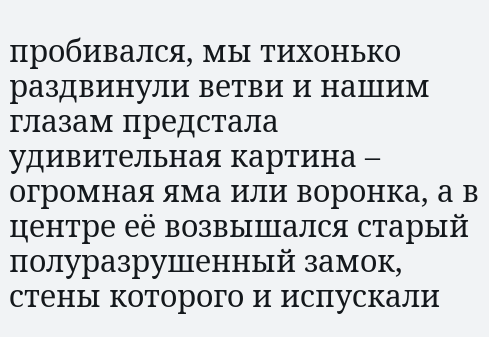пробивался, мы тихонько раздвинули ветви и нашим глазам предстала удивительная картина – огромная яма или воронка, а в центре её возвышался старый полуразрушенный замок, стены которого и испускали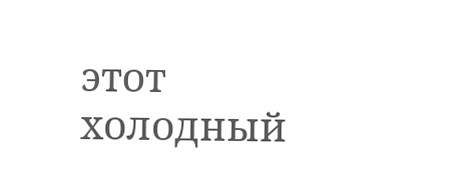этот холодный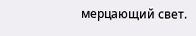мерцающий свет.